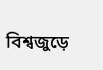বিশ্বজুড়ে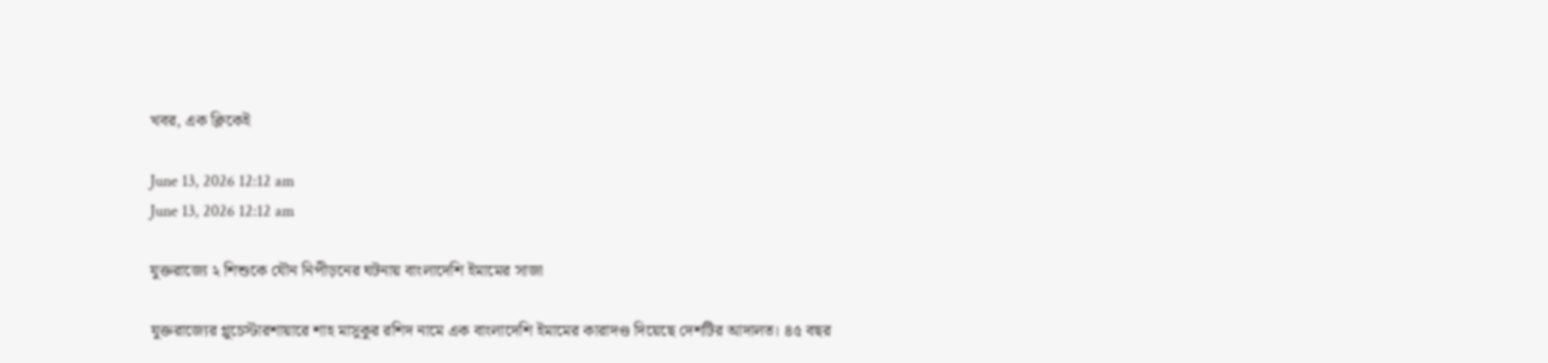খবর, এক ক্লিকেই

June 13, 2026 12:12 am
June 13, 2026 12:12 am

যুক্তরাজ্যে ২ শিশুকে যৌন নিপীড়নের ঘটনায় বাংলাদেশি ইমামের সাজা

যুক্তরাজ্যের গ্লুচেস্টারশায়ারে শাহ মাসুকুর রশিদ নামে এক বাংলাদেশি ইমামের কারাদণ্ড দিয়েছে দেশটির আদালত। ৪৫ বছর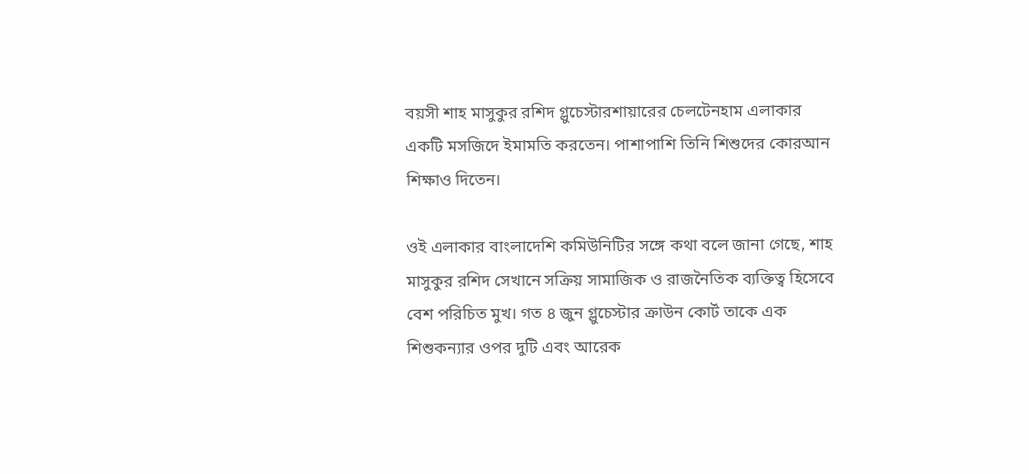বয়সী শাহ মাসুকুর রশিদ গ্লুচেস্টারশায়ারের চেলটেনহাম এলাকার একটি মসজিদে ইমামতি করতেন। পাশাপাশি তিনি শিশুদের কোরআন শিক্ষাও দিতেন।

ওই এলাকার বাংলাদেশি কমিউনিটির সঙ্গে কথা বলে জানা গেছে, শাহ মাসুকুর রশিদ সেখানে সক্রিয় সামাজিক ও রাজনৈতিক ব্যক্তিত্ব হিসেবে বেশ পরিচিত মুখ। গত ৪ জুন গ্লুচেস্টার ক্রাউন কোর্ট তাকে এক শিশুকন্যার ওপর দুটি এবং আরেক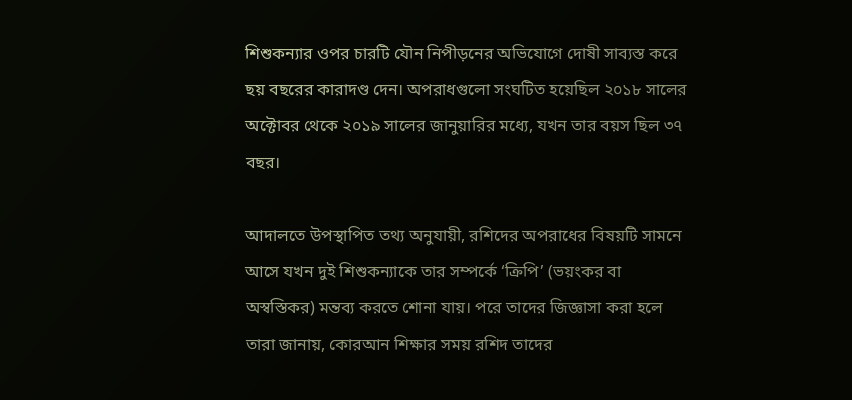শিশুকন্যার ওপর চারটি যৌন নিপীড়নের অভিযোগে দোষী সাব্যস্ত করে ছয় বছরের কারাদণ্ড দেন। অপরাধগুলো সংঘটিত হয়েছিল ২০১৮ সালের অক্টোবর থেকে ২০১৯ সালের জানুয়ারির মধ্যে, যখন তার বয়স ছিল ৩৭ বছর।

আদালতে উপস্থাপিত তথ্য অনুযায়ী, রশিদের অপরাধের বিষয়টি সামনে আসে যখন দুই শিশুকন্যাকে তার সম্পর্কে ‘ক্রিপি’ (ভয়ংকর বা অস্বস্তিকর) মন্তব্য করতে শোনা যায়। পরে তাদের জিজ্ঞাসা করা হলে তারা জানায়, কোরআন শিক্ষার সময় রশিদ তাদের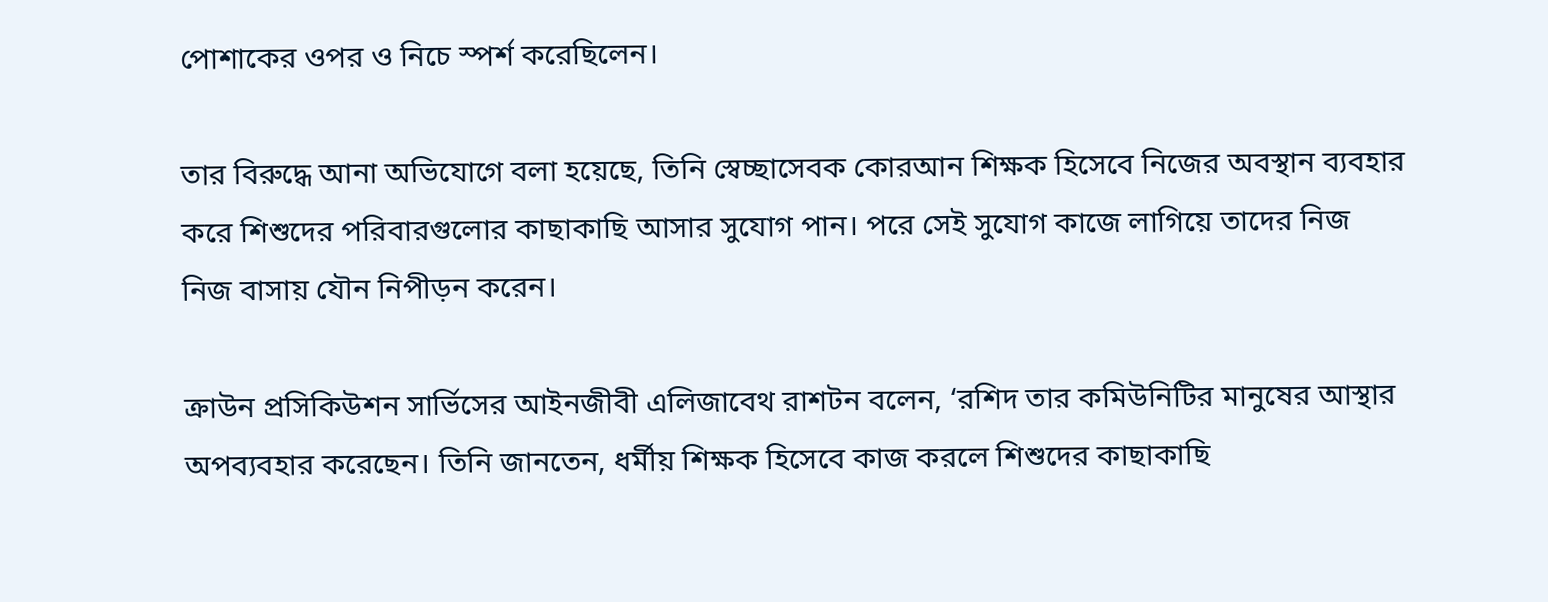পোশাকের ওপর ও নিচে স্পর্শ করেছিলেন।

তার বিরুদ্ধে আনা অভিযোগে বলা হয়েছে, তিনি স্বেচ্ছাসেবক কোরআন শিক্ষক হিসেবে নিজের অবস্থান ব্যবহার করে শিশুদের পরিবারগুলোর কাছাকাছি আসার সুযোগ পান। পরে সেই সুযোগ কাজে লাগিয়ে তাদের নিজ নিজ বাসায় যৌন নিপীড়ন করেন।

ক্রাউন প্রসিকিউশন সার্ভিসের আইনজীবী এলিজাবেথ রাশটন বলেন, ‘রশিদ তার কমিউনিটির মানুষের আস্থার অপব্যবহার করেছেন। তিনি জানতেন, ধর্মীয় শিক্ষক হিসেবে কাজ করলে শিশুদের কাছাকাছি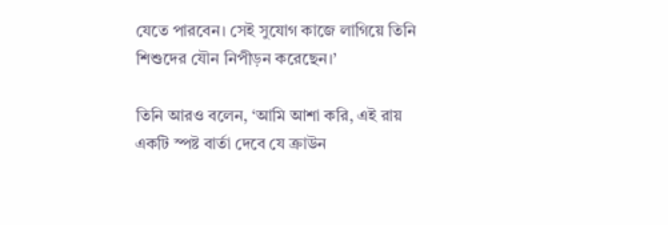যেতে পারবেন। সেই সুযোগ কাজে লাগিয়ে তিনি শিশুদের যৌন নিপীড়ন করেছেন।’

তিনি আরও বলেন, ‘আমি আশা করি, এই রায় একটি স্পষ্ট বার্তা দেবে যে ক্রাউন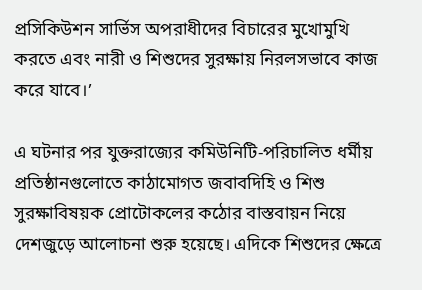প্রসিকিউশন সার্ভিস অপরাধীদের বিচারের মুখোমুখি করতে এবং নারী ও শিশুদের সুরক্ষায় নিরলসভাবে কাজ করে যাবে।’

এ ঘটনার পর যুক্তরাজ্যের কমিউনিটি-পরিচালিত ধর্মীয় প্রতিষ্ঠানগুলোতে কাঠামোগত জবাবদিহি ও শিশু সুরক্ষাবিষয়ক প্রোটোকলের কঠোর বাস্তবায়ন নিয়ে দেশজুড়ে আলোচনা শুরু হয়েছে। এদিকে শিশুদের ক্ষেত্রে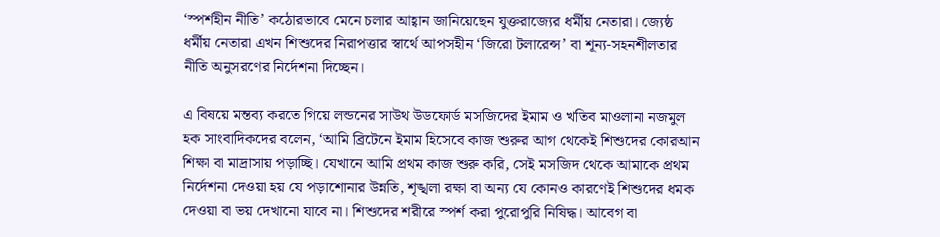‘স্পর্শহীন নীতি’ কঠোরভাবে মেনে চলার আহ্বান জানিয়েছেন যুক্তরাজ্যের ধর্মীয় নেতারা। জ্যেষ্ঠ ধর্মীয় নেতারা এখন শিশুদের নিরাপত্তার স্বার্থে আপসহীন ‘জিরো টলারেন্স’ বা শূন্য-সহনশীলতার নীতি অনুসরণের নির্দেশনা দিচ্ছেন।

এ বিষয়ে মন্তব্য করতে গিয়ে লন্ডনের সাউথ উডফোর্ড মসজিদের ইমাম ও খতিব মাওলানা নজমুল হক সাংবাদিকদের বলেন, ‘আমি ব্রিটেনে ইমাম হিসেবে কাজ শুরুর আগ থেকেই শিশুদের কোরআন শিক্ষা বা মাদ্রাসায় পড়াচ্ছি। যেখানে আমি প্রথম কাজ শুরু করি, সেই মসজিদ থেকে আমাকে প্রথম নির্দেশনা দেওয়া হয় যে পড়াশোনার উন্নতি, শৃঙ্খলা রক্ষা বা অন্য যে কোনও কারণেই শিশুদের ধমক দেওয়া বা ভয় দেখানো যাবে না। শিশুদের শরীরে স্পর্শ করা পুরোপুরি নিষিদ্ধ। আবেগ বা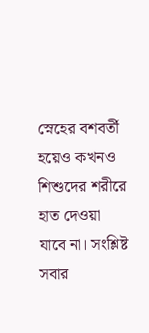স্নেহের বশবর্তী হয়েও কখনও শিশুদের শরীরে হাত দেওয়া যাবে না। সংশ্লিষ্ট সবার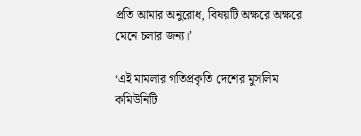প্রতি আমার অনুরোধ, বিষয়টি অক্ষরে অক্ষরে মেনে চলার জন্য।’

‘এই মামলার গতিপ্রকৃতি দেশের মুসলিম কমিউনিটি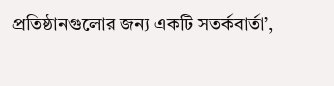প্রতিষ্ঠানগুলোর জন্য একটি সতর্কবার্তা’,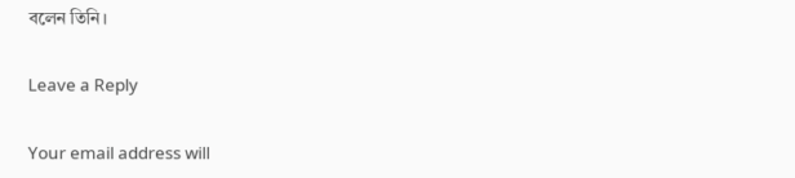বলেন তিনি।

Leave a Reply

Your email address will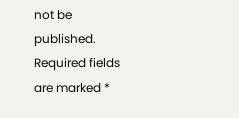not be published. Required fields are marked *